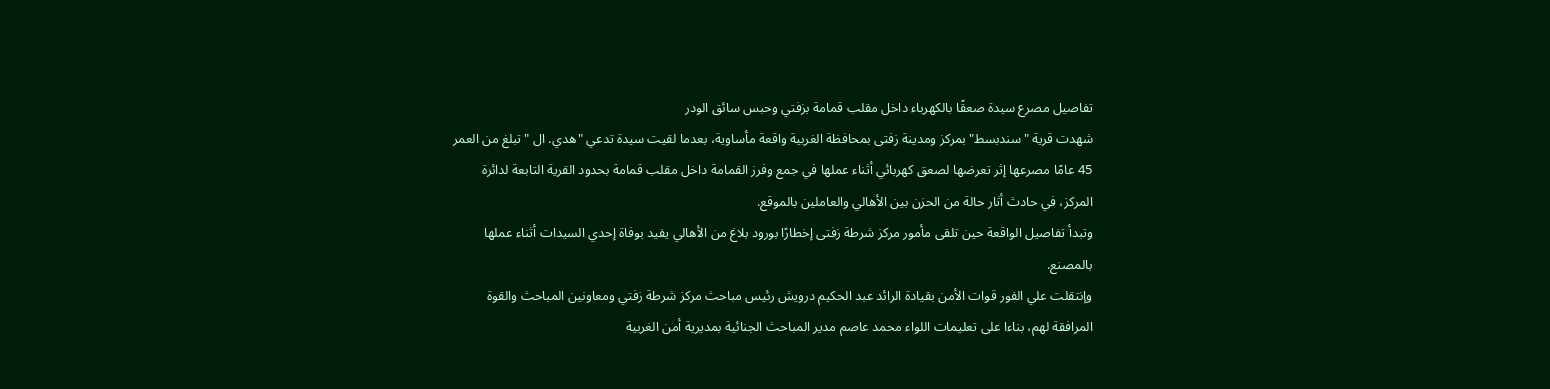تفاصيل مصرع سيدة صعقًا بالكهرباء داخل مقلب قمامة بزفتي وحبس سائق الودر
شهدت قرية "سندبسط" بمركز ومدينة زفتى بمحافظة الغربية واقعة مأساوية، بعدما لقيت سيدة تدعي "هدي. ال " تبلغ من العمر 45 عامًا مصرعها إثر تعرضها لصعق كهربائي أثناء عملها في جمع وفرز القمامة داخل مقلب قمامة بحدود القرية التابعة لدائرة المركز، في حادث أثار حالة من الحزن بين الأهالي والعاملين بالموقع.
وتبدأ تفاصيل الواقعة حين تلقى مأمور مركز شرطة زفتى إخطارًا بورود بلاغ من الأهالي يفيد بوفاة إحدي السيدات أثناء عملها بالمصنع.
وإنتقلت علي الفور قوات الأمن بقيادة الرائد عبد الحكيم درويش رئيس مباحث مركز شرطة زفتي ومعاونين المباحث والقوة المرافقة لهم، بناءا على تعليمات اللواء محمد عاصم مدير المباحث الجنائية بمديرية أمن الغربية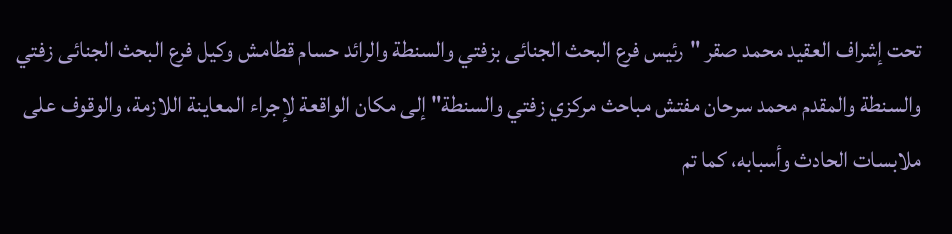تحت إشراف العقيد محمد صقر "رئيس فرع البحث الجنائى بزفتي والسنطة والرائد حسام قطامش وكيل فرع البحث الجنائى زفتي والسنطة والمقدم محمد سرحان مفتش مباحث مركزي زفتي والسنطة" إلى مكان الواقعة لإجراء المعاينة اللازمة، والوقوف على ملابسات الحادث وأسبابه، كما تم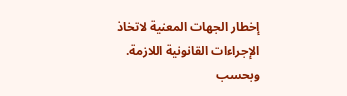إخطار الجهات المعنية لاتخاذ الإجراءات القانونية اللازمة.
وبحسب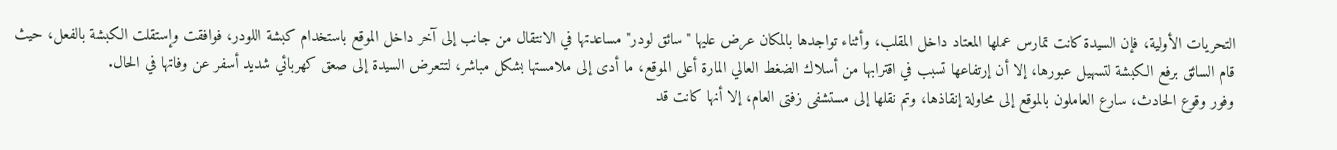التحريات الأولية، فإن السيدة كانت تمارس عملها المعتاد داخل المقلب، وأثناء تواجدها بالمكان عرض عليها "سائق لودر" مساعدتها في الانتقال من جانب إلى آخر داخل الموقع باستخدام كبشة اللودر، فوافقت وإستقلت الكبشة بالفعل، حيث قام السائق برفع الكبشة لتسهيل عبورها، إلا أن إرتفاعها تسبب في اقترابها من أسلاك الضغط العالي المارة أعلى الموقع، ما أدى إلى ملامستها بشكل مباشر، لتتعرض السيدة إلى صعق كهربائي شديد أسفر عن وفاتها في الحال.
وفور وقوع الحادث، سارع العاملون بالموقع إلى محاولة إنقاذها، وتم نقلها إلى مستشفى زفتى العام، إلا أنها كانت قد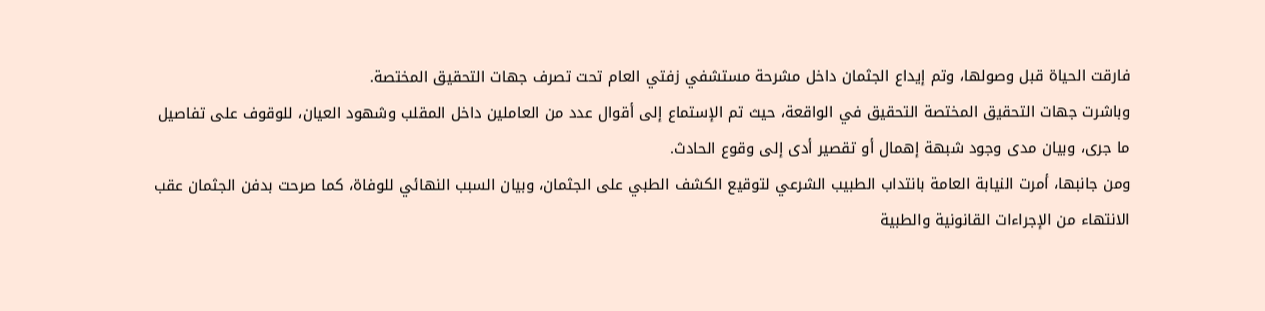فارقت الحياة قبل وصولها، وتم إيداع الجثمان داخل مشرحة مستشفي زفتي العام تحت تصرف جهات التحقيق المختصة.
وباشرت جهات التحقيق المختصة التحقيق في الواقعة، حيث تم الإستماع إلى أقوال عدد من العاملين داخل المقلب وشهود العيان، للوقوف على تفاصيل ما جرى، وبيان مدى وجود شبهة إهمال أو تقصير أدى إلى وقوع الحادث.
ومن جانبها، أمرت النيابة العامة بانتداب الطبيب الشرعي لتوقيع الكشف الطبي على الجثمان، وبيان السبب النهائي للوفاة، كما صرحت بدفن الجثمان عقب الانتهاء من الإجراءات القانونية والطبية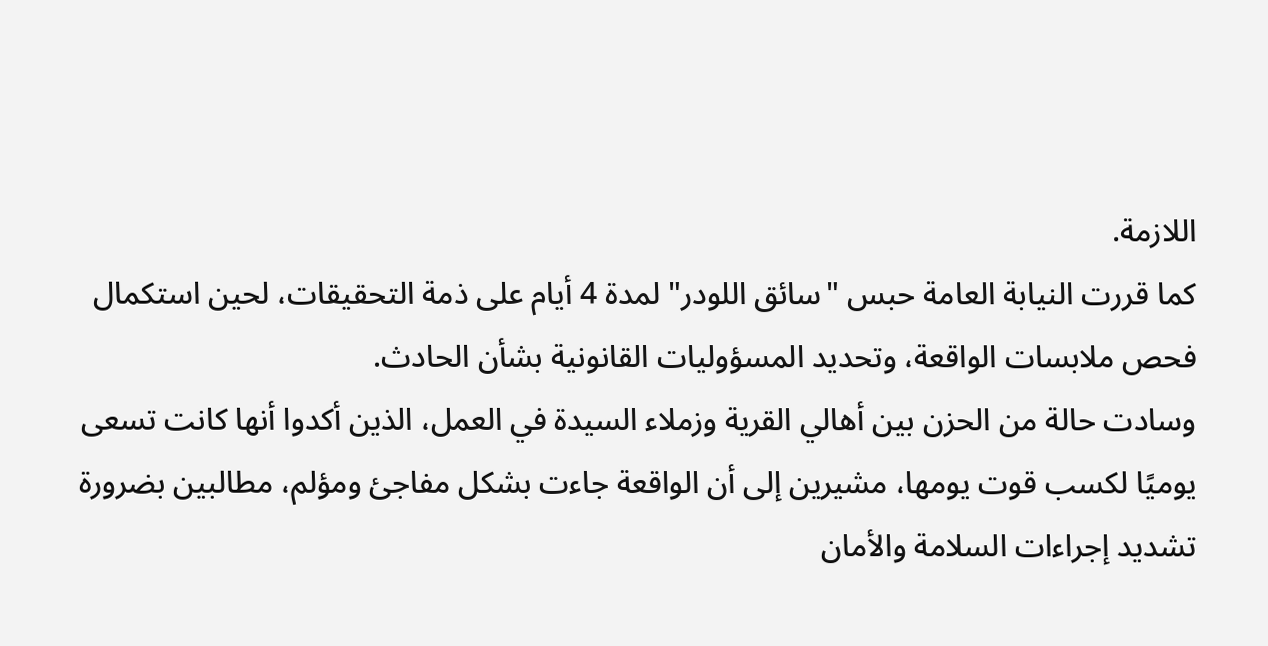اللازمة.
كما قررت النيابة العامة حبس "سائق اللودر" لمدة 4 أيام على ذمة التحقيقات، لحين استكمال فحص ملابسات الواقعة، وتحديد المسؤوليات القانونية بشأن الحادث.
وسادت حالة من الحزن بين أهالي القرية وزملاء السيدة في العمل، الذين أكدوا أنها كانت تسعى يوميًا لكسب قوت يومها، مشيرين إلى أن الواقعة جاءت بشكل مفاجئ ومؤلم، مطالبين بضرورة تشديد إجراءات السلامة والأمان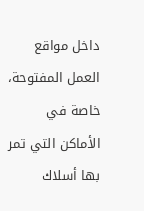داخل مواقع العمل المفتوحة، خاصة في الأماكن التي تمر بها أسلاك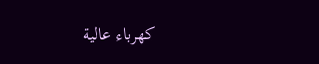كهرباء عالية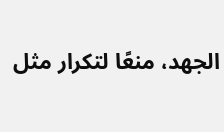الجهد، منعًا لتكرار مثل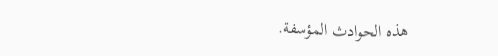هذه الحوادث المؤسفة.